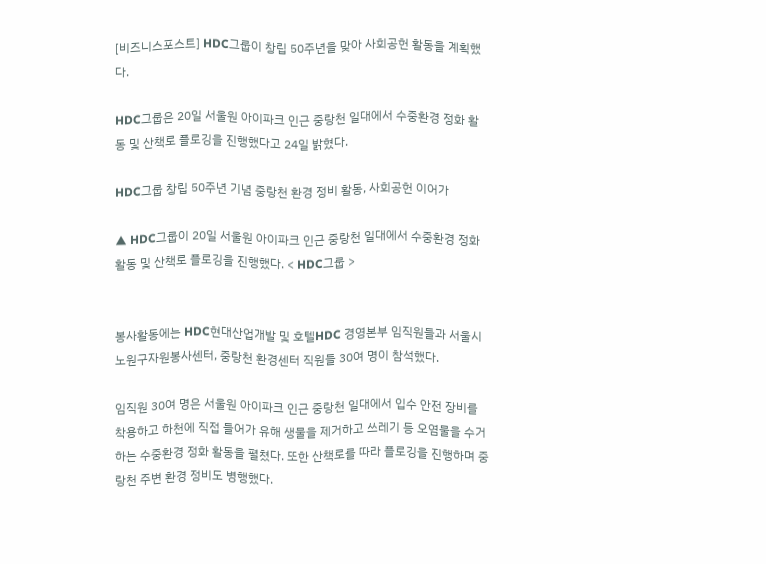[비즈니스포스트] HDC그룹이 창립 50주년을 맞아 사회공헌 활동을 계획했다.

HDC그룹은 20일 서울원 아이파크 인근 중랑천 일대에서 수중환경 정화 활동 및 산책로 플로깅을 진행했다고 24일 밝혔다.

HDC그룹 창립 50주년 기념 중랑천 환경 정비 활동, 사회공헌 이어가

▲ HDC그룹이 20일 서울원 아이파크 인근 중랑천 일대에서 수중환경 정화 활동 및 산책로 플로깅을 진행했다. < HDC그룹 >


봉사활동에는 HDC현대산업개발 및 호텔HDC 경영본부 임직원들과 서울시 노원구자원봉사센터, 중랑천 환경센터 직원들 30여 명이 참석했다.

임직원 30여 명은 서울원 아이파크 인근 중랑천 일대에서 입수 안전 장비를 착용하고 하천에 직접 들어가 유해 생물을 제거하고 쓰레기 등 오염물을 수거하는 수중환경 정화 활동을 펼쳤다. 또한 산책로를 따라 플로깅을 진행하며 중랑천 주변 환경 정비도 병행했다.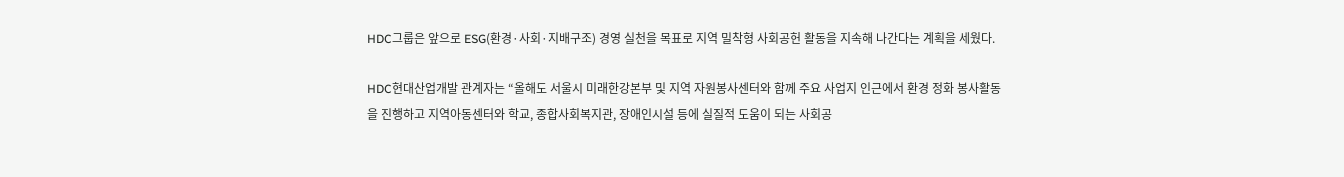HDC그룹은 앞으로 ESG(환경·사회·지배구조) 경영 실천을 목표로 지역 밀착형 사회공헌 활동을 지속해 나간다는 계획을 세웠다.

HDC현대산업개발 관계자는 “올해도 서울시 미래한강본부 및 지역 자원봉사센터와 함께 주요 사업지 인근에서 환경 정화 봉사활동을 진행하고 지역아동센터와 학교, 종합사회복지관, 장애인시설 등에 실질적 도움이 되는 사회공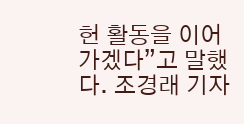헌 활동을 이어가겠다”고 말했다. 조경래 기자